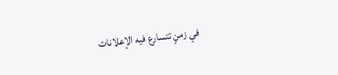في زمنٍ تتسارع فيه الإعلانات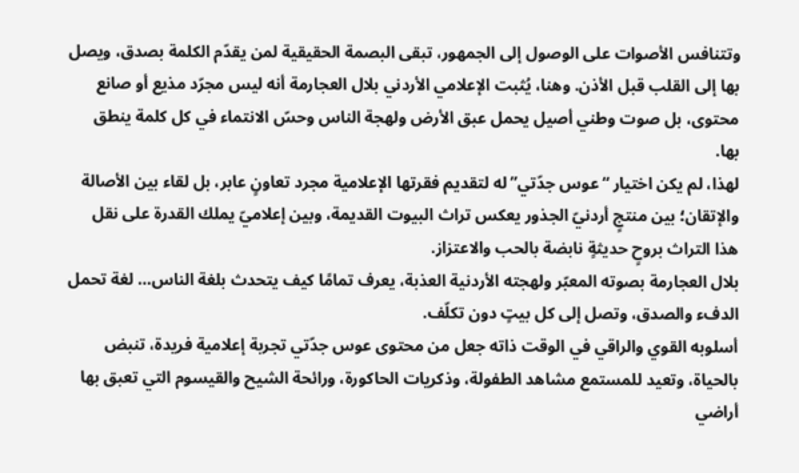وتتنافس الأصوات على الوصول إلى الجمهور، تبقى البصمة الحقيقية لمن يقدّم الكلمة بصدق، ويصل بها إلى القلب قبل الأذن. وهنا، يُثبت الإعلامي الأردني بلال العجارمة أنه ليس مجرّد مذيع أو صانع محتوى، بل صوت وطني أصيل يحمل عبق الأرض ولهجة الناس وحسّ الانتماء في كل كلمة ينطق بها.
لهذا، لم يكن اختيار “عوس جدّتي” له لتقديم فقرتها الإعلامية مجرد تعاونٍ عابر، بل لقاء بين الأصالة والإتقان؛ بين منتجٍ أردنيّ الجذور يعكس تراث البيوت القديمة، وبين إعلاميّ يملك القدرة على نقل هذا التراث بروحٍ حديثةٍ نابضة بالحب والاعتزاز.
بلال العجارمة بصوته المعبّر ولهجته الأردنية العذبة، يعرف تمامًا كيف يتحدث بلغة الناس… لغة تحمل الدفء والصدق، وتصل إلى كل بيتٍ دون تكلّف.
أسلوبه القوي والراقي في الوقت ذاته جعل من محتوى عوس جدّتي تجربة إعلامية فريدة، تنبض بالحياة، وتعيد للمستمع مشاهد الطفولة، وذكريات الحاكورة، ورائحة الشيح والقيسوم التي تعبق بها أراضي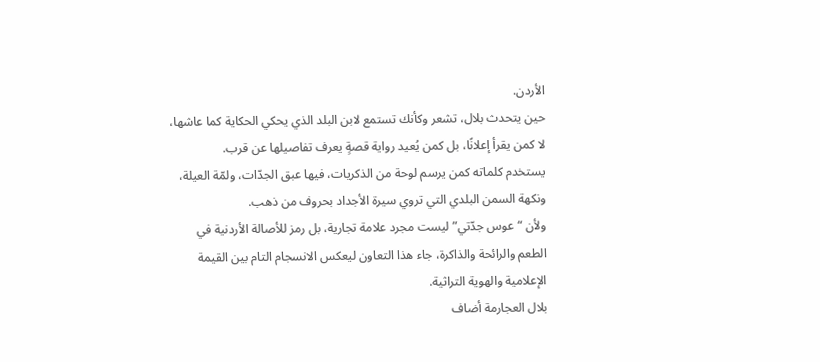الأردن.
حين يتحدث بلال، تشعر وكأنك تستمع لابن البلد الذي يحكي الحكاية كما عاشها، لا كمن يقرأ إعلانًا، بل كمن يُعيد رواية قصةٍ يعرف تفاصيلها عن قرب.
يستخدم كلماته كمن يرسم لوحة من الذكريات، فيها عبق الجدّات، ولمّة العيلة، ونكهة السمن البلدي التي تروي سيرة الأجداد بحروف من ذهب.
ولأن “عوس جدّتي” ليست مجرد علامة تجارية، بل رمز للأصالة الأردنية في الطعم والرائحة والذاكرة، جاء هذا التعاون ليعكس الانسجام التام بين القيمة الإعلامية والهوية التراثية.
بلال العجارمة أضاف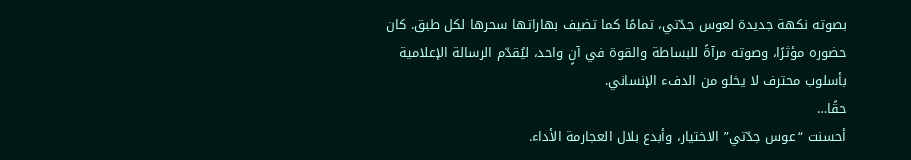بصوته نكهة جديدة لعوس جدّتي، تمامًا كما تضيف بهاراتها سحرها لكل طبق. كان حضوره مؤثرًا، وصوته مرآةً للبساطة والقوة في آنٍ واحد، ليُقدّم الرسالة الإعلامية بأسلوب محترف لا يخلو من الدفء الإنساني.
حقًا…
أحسنت “عوس جدّتي” الاختيار، وأبدع بلال العجارمة الأداء.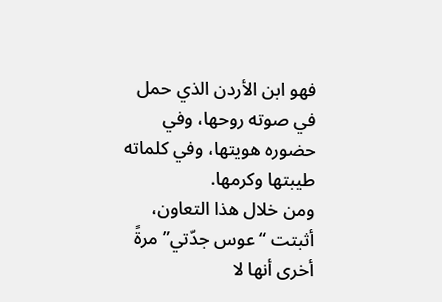فهو ابن الأردن الذي حمل في صوته روحها، وفي حضوره هويتها، وفي كلماته طيبتها وكرمها.
ومن خلال هذا التعاون، أثبتت “عوس جدّتي” مرةً أخرى أنها لا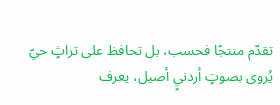تقدّم منتجًا فحسب، بل تحافظ على تراثٍ حيّ يُروى بصوتٍ أردنيٍ أصيل، يعرف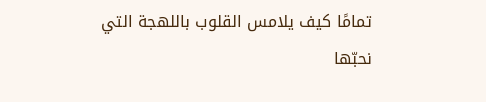تمامًا كيف يلامس القلوب باللهجة التي نحبّها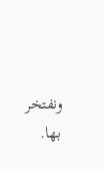ونفتخر بها.